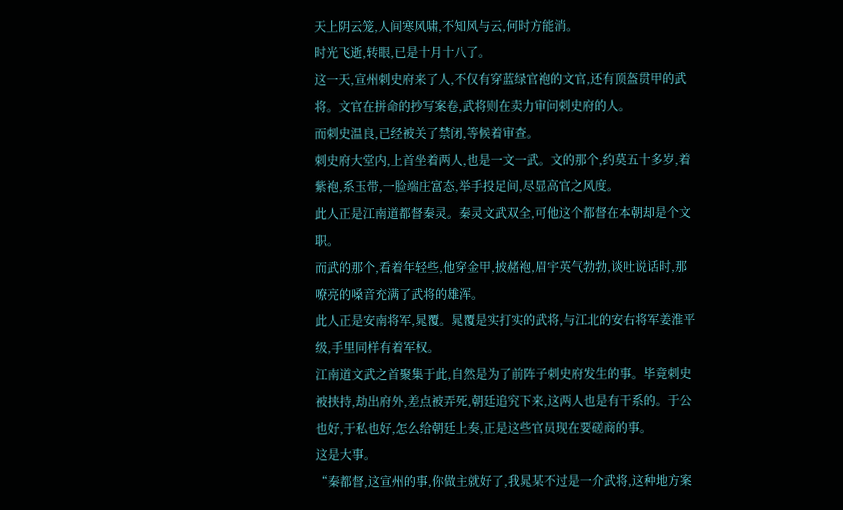天上阴云笼,人间寒风啸,不知风与云,何时方能消。
时光飞逝,转眼,已是十月十八了。
这一天,宣州刺史府来了人,不仅有穿蓝绿官袍的文官,还有顶盔贯甲的武将。文官在拼命的抄写案卷,武将则在卖力审问刺史府的人。
而刺史温良,已经被关了禁闭,等候着审查。
刺史府大堂内,上首坐着两人,也是一文一武。文的那个,约莫五十多岁,着紫袍,系玉带,一脸端庄富态,举手投足间,尽显高官之风度。
此人正是江南道都督秦灵。秦灵文武双全,可他这个都督在本朝却是个文职。
而武的那个,看着年轻些,他穿金甲,披赭袍,眉宇英气勃勃,谈吐说话时,那嘹亮的嗓音充满了武将的雄浑。
此人正是安南将军,晁覆。晁覆是实打实的武将,与江北的安右将军姜淮平级,手里同样有着军权。
江南道文武之首聚集于此,自然是为了前阵子刺史府发生的事。毕竟刺史被挟持,劫出府外,差点被弄死,朝廷追究下来,这两人也是有干系的。于公也好,于私也好,怎么给朝廷上奏,正是这些官员现在要磋商的事。
这是大事。
“秦都督,这宣州的事,你做主就好了,我晁某不过是一介武将,这种地方案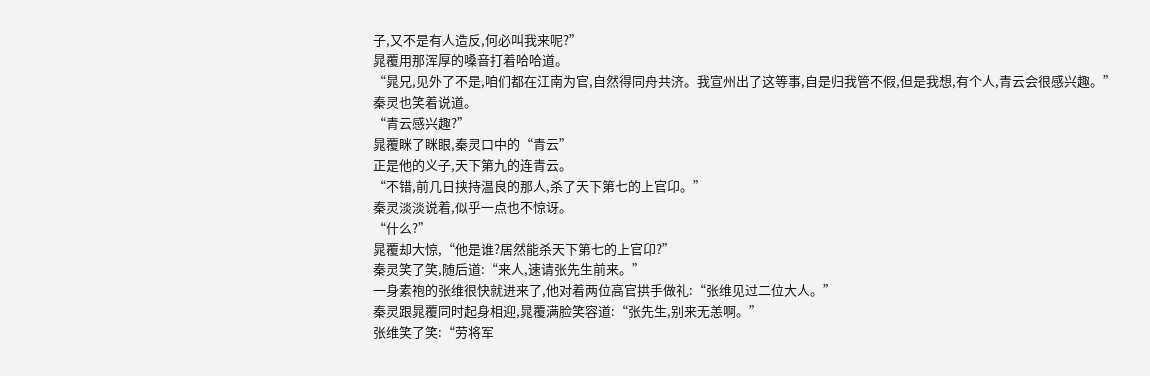子,又不是有人造反,何必叫我来呢?”
晁覆用那浑厚的嗓音打着哈哈道。
“晁兄,见外了不是,咱们都在江南为官,自然得同舟共济。我宣州出了这等事,自是归我管不假,但是我想,有个人,青云会很感兴趣。”
秦灵也笑着说道。
“青云感兴趣?”
晁覆眯了眯眼,秦灵口中的“青云”
正是他的义子,天下第九的连青云。
“不错,前几日挟持温良的那人,杀了天下第七的上官卬。”
秦灵淡淡说着,似乎一点也不惊讶。
“什么?”
晁覆却大惊,“他是谁?居然能杀天下第七的上官卬?”
秦灵笑了笑,随后道:“来人,速请张先生前来。”
一身素袍的张维很快就进来了,他对着两位高官拱手做礼:“张维见过二位大人。”
秦灵跟晁覆同时起身相迎,晁覆满脸笑容道:“张先生,别来无恙啊。”
张维笑了笑:“劳将军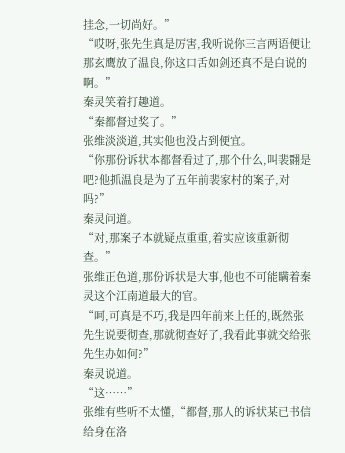挂念,一切尚好。”
“哎呀,张先生真是厉害,我听说你三言两语便让那玄鹰放了温良,你这口舌如剑还真不是白说的啊。”
秦灵笑着打趣道。
“秦都督过奖了。”
张维淡淡道,其实他也没占到便宜。
“你那份诉状本都督看过了,那个什么,叫裴翾是吧?他抓温良是为了五年前裴家村的案子,对吗?”
秦灵问道。
“对,那案子本就疑点重重,着实应该重新彻查。”
张维正色道,那份诉状是大事,他也不可能瞒着秦灵这个江南道最大的官。
“呵,可真是不巧,我是四年前来上任的,既然张先生说要彻查,那就彻查好了,我看此事就交给张先生办如何?”
秦灵说道。
“这……”
张维有些听不太懂,“都督,那人的诉状某已书信给身在洛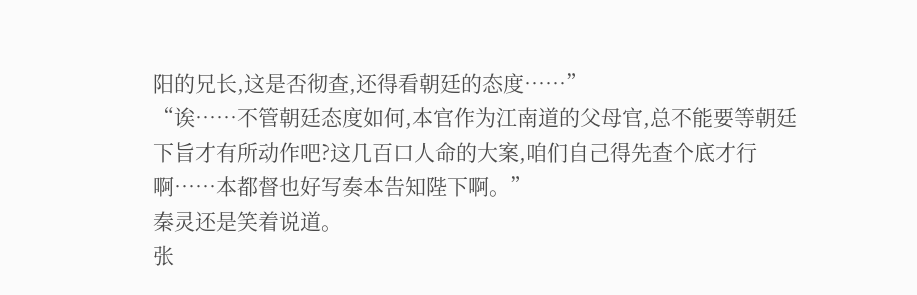阳的兄长,这是否彻查,还得看朝廷的态度……”
“诶……不管朝廷态度如何,本官作为江南道的父母官,总不能要等朝廷下旨才有所动作吧?这几百口人命的大案,咱们自己得先查个底才行啊……本都督也好写奏本告知陛下啊。”
秦灵还是笑着说道。
张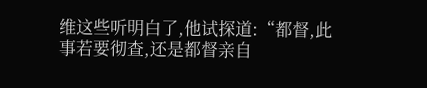维这些听明白了,他试探道:“都督,此事若要彻查,还是都督亲自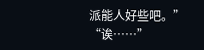派能人好些吧。”
“诶……”